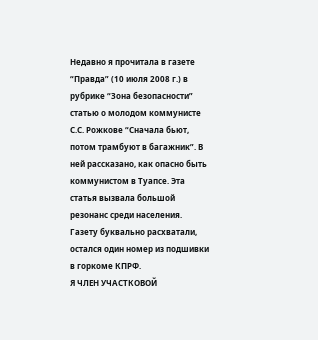Недавно я прочитала в газете “Правда” (10 июля 2008 г.) в рубрике “Зона безопасности” статью о молодом коммунисте С.С. Рожкове “Сначала бьют, потом трамбуют в багажник”. В ней рассказано, как опасно быть коммунистом в Туапсе. Эта статья вызвала большой резонанс среди населения. Газету буквально расхватали, остался один номер из подшивки в горкоме КПРФ.
Я ЧЛЕН УЧАСТКОВОЙ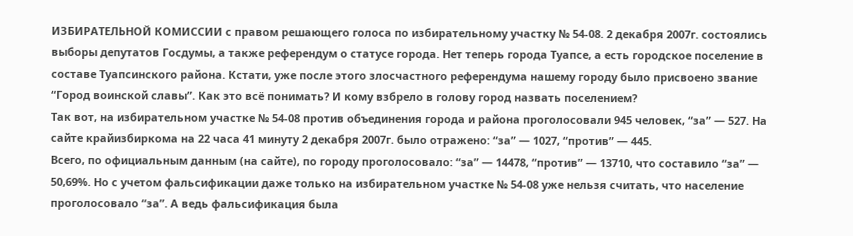ИЗБИРАТЕЛЬНОЙ КОМИССИИ с правом решающего голоса по избирательному участку № 54-08. 2 декабря 2007г. состоялись выборы депутатов Госдумы, а также референдум о статусе города. Нет теперь города Туапсе, а есть городское поселение в составе Туапсинского района. Кстати, уже после этого злосчастного референдума нашему городу было присвоено звание “Город воинской славы”. Как это всё понимать? И кому взбрело в голову город назвать поселением?
Так вот, на избирательном участке № 54-08 против объединения города и района проголосовали 945 человек, “за” — 527. На сайте крайизбиркома на 22 часа 41 минуту 2 декабря 2007г. было отражено: “за” — 1027, “против” — 445.
Всего, по официальным данным (на сайте), по городу проголосовало: “за” — 14478, “против” — 13710, что составило “за” — 50,69%. Но с учетом фальсификации даже только на избирательном участке № 54-08 уже нельзя считать, что население проголосовало “за”. А ведь фальсификация была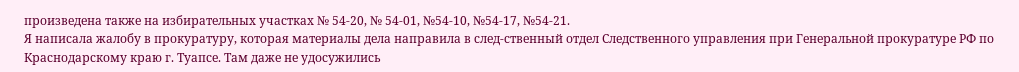произведена также на избирательных участках № 54-20, № 54-01, №54-10, №54-17, №54-21.
Я написала жалобу в прокуратуру, которая материалы дела направила в след-ственный отдел Следственного управления при Генеральной прокуратуре РФ по Краснодарскому краю г. Туапсе. Там даже не удосужились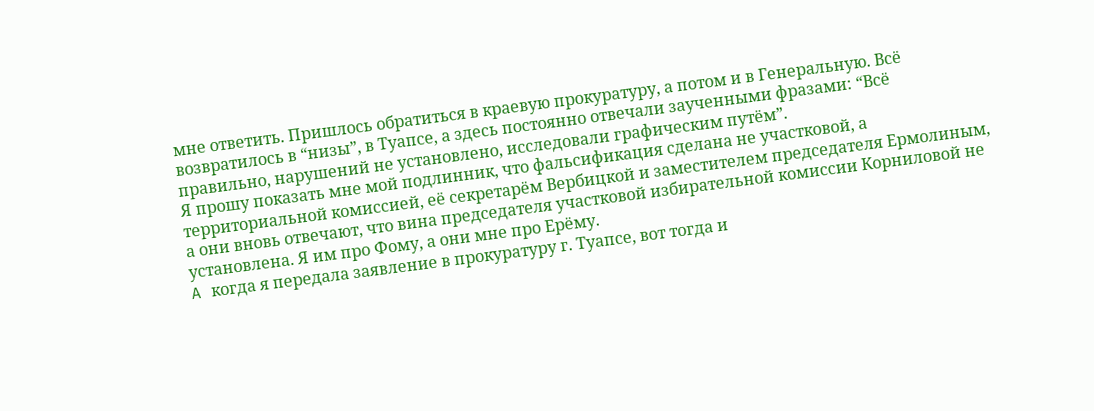мне ответить. Пришлось обратиться в краевую прокуратуру, а потом и в Генеральную. Всё возвратилось в “низы”, в Туапсе, а здесь постоянно отвечали заученными фразами: “Всё правильно, нарушений не установлено, исследовали графическим путём”.
Я прошу показать мне мой подлинник, что фальсификация сделана не участковой, а территориальной комиссией, её секретарём Вербицкой и заместителем председателя Ермолиным, а они вновь отвечают, что вина председателя участковой избирательной комиссии Корниловой не установлена. Я им про Фому, а они мне про Ерёму.
A когда я передала заявление в прокуратуру г. Туапсе, вот тогда и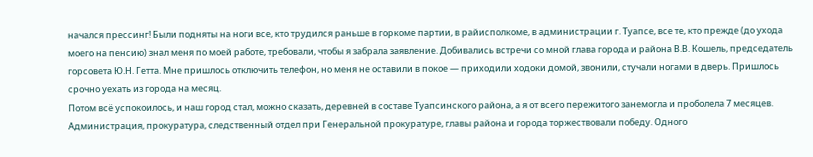начался прессинг! Были подняты на ноги все, кто трудился раньше в горкоме партии, в райисполкоме, в администрации г. Туапсе, все те, кто прежде (до ухода моего на пенсию) знал меня по моей работе, требовали, чтобы я забрала заявление. Добивались встречи со мной глава города и района В.В. Кошель, председатель горсовета Ю.Н. Гетта. Мне пришлось отключить телефон, но меня не оставили в покое — приходили ходоки домой, звонили, стучали ногами в дверь. Пришлось срочно уехать из города на месяц.
Потом всё успокоилось, и наш город стал, можно сказать, деревней в составе Туапсинского района, а я от всего пережитого занемогла и проболела 7 месяцев.
Администрация, прокуратура, следственный отдел при Генеральной прокуратуре, главы района и города торжествовали победу. Одного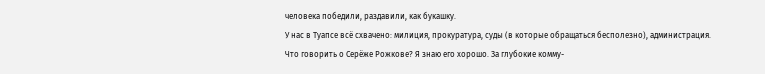человека победили, раздавили, как букашку.
У нас в Туапсе всё схвачено: милиция, прокуратура, суды (в которые обращаться бесполезно), администрация.
Что говорить о Серёже Рожкове? Я знаю его хорошо. За глубокие комму-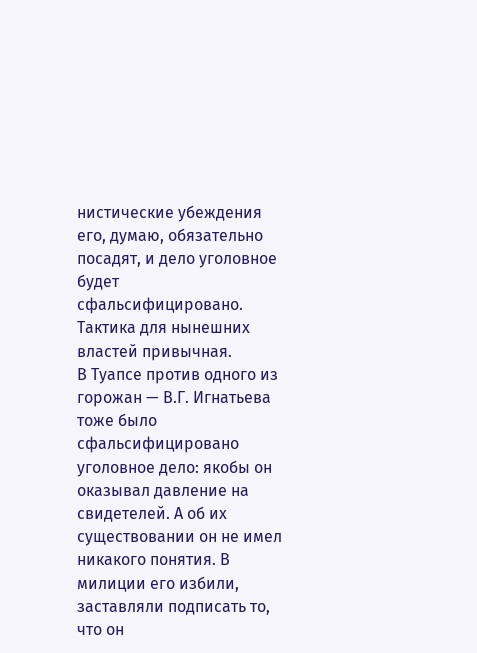нистические убеждения его, думаю, обязательно посадят, и дело уголовное будет сфальсифицировано. Тактика для нынешних властей привычная.
В Туапсе против одного из горожан — В.Г. Игнатьева тоже было сфальсифицировано уголовное дело: якобы он оказывал давление на свидетелей. А об их существовании он не имел никакого понятия. В милиции его избили, заставляли подписать то, что он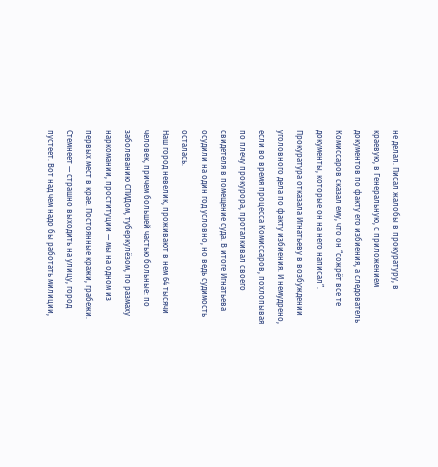не делал. Писал жалобы в прокуратуру, в краевую, в Генеральную, с приложением документов по факту его избиения, а следователь Комиссаров сказал ему, что он “сожрёт все те документы, которые он на него написал”.
Прокуратура отказала Игнатьеву в возбуждении уголовного дела по факту избиения. И немудрено, если во время процесса Комиссаров, похлопывая по плечу прокурора, проталкивал своего свидетеля в помещение суда. В итоге Игнатьева осудили на один год условно, но ведь судимость осталась.
Наш город невелик, проживают в нем 64 тысячи человек, причем большей частью больные: по заболеванию СПИДом, туберкулёзом, по размаху наркомании, проституции — мы на одном из первых мест в крае. Постоянные кражи, грабежи. Стемнеет — страшно выходить на улицу, город пустеет. Вот над чем надо бы работать милиции,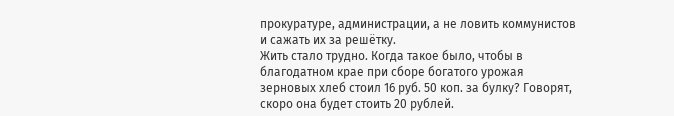прокуратуре, администрации, а не ловить коммунистов и сажать их за решётку.
Жить стало трудно. Когда такое было, чтобы в благодатном крае при сборе богатого урожая зерновых хлеб стоил 16 руб. 50 коп. за булку? Говорят, скоро она будет стоить 20 рублей.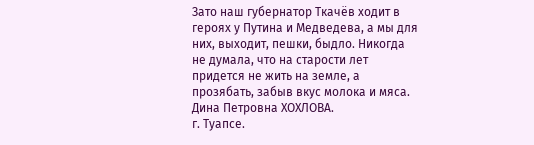Зато наш губернатор Ткачёв ходит в героях у Путина и Медведева, а мы для них, выходит, пешки, быдло. Никогда не думала, что на старости лет придется не жить на земле, а прозябать, забыв вкус молока и мяса.
Дина Петровна ХОХЛОВА.
г. Туапсе.